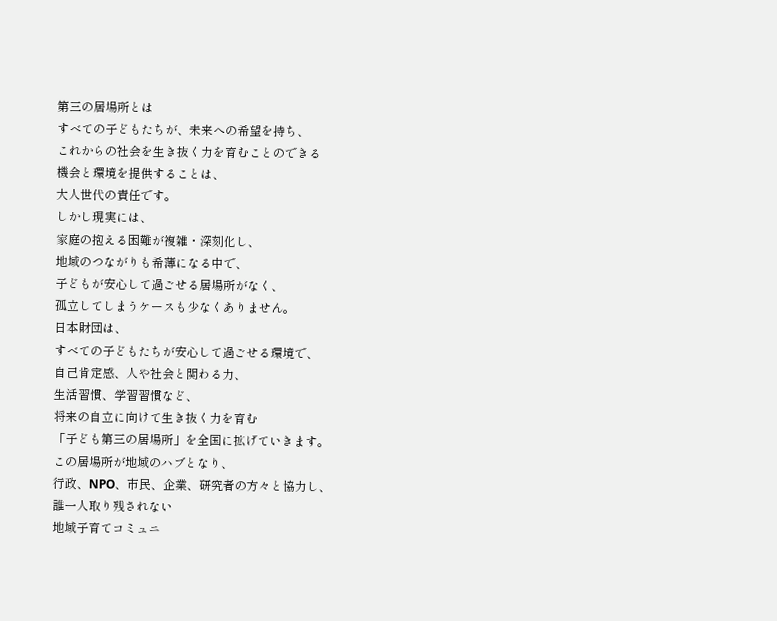第三の居場所とは
すべての子どもたちが、未来への希望を持ち、
これからの社会を生き抜く力を育むことのできる
機会と環境を提供することは、
大人世代の責任です。
しかし現実には、
家庭の抱える困難が複雑・深刻化し、
地域のつながりも希薄になる中で、
子どもが安心して過ごせる居場所がなく、
孤立してしまうケースも少なくありません。
日本財団は、
すべての子どもたちが安心して過ごせる環境で、
自己肯定感、人や社会と関わる力、
生活習慣、学習習慣など、
将来の自立に向けて生き抜く力を育む
「子ども第三の居場所」を全国に拡げていきます。
この居場所が地域のハブとなり、
行政、NPO、市民、企業、研究者の方々と協力し、
誰一人取り残されない
地域子育てコミュニ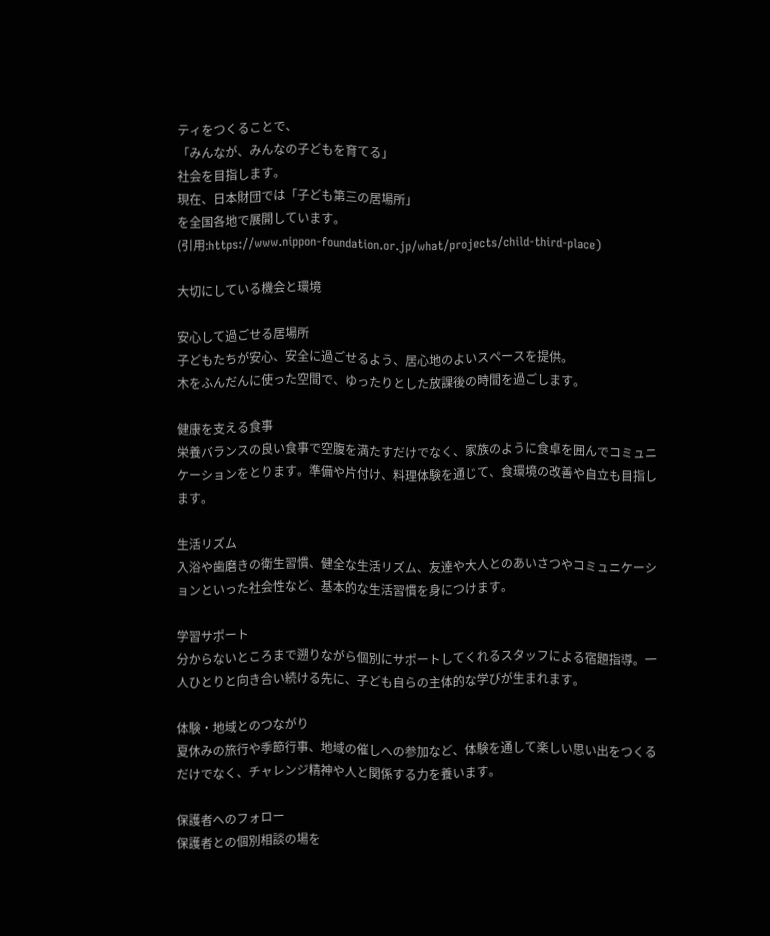ティをつくることで、
「みんなが、みんなの子どもを育てる」
社会を目指します。
現在、日本財団では「子ども第三の居場所」
を全国各地で展開しています。
(引用:https://www.nippon-foundation.or.jp/what/projects/child-third-place)

大切にしている機会と環境

安心して過ごせる居場所
子どもたちが安心、安全に過ごせるよう、居心地のよいスペースを提供。
木をふんだんに使った空間で、ゆったりとした放課後の時間を過ごします。

健康を支える食事
栄養バランスの良い食事で空腹を満たすだけでなく、家族のように食卓を囲んでコミュニケーションをとります。準備や片付け、料理体験を通じて、食環境の改善や自立も目指します。

生活リズム
入浴や歯磨きの衛生習慣、健全な生活リズム、友達や大人とのあいさつやコミュニケーションといった社会性など、基本的な生活習慣を身につけます。

学習サポート
分からないところまで遡りながら個別にサポートしてくれるスタッフによる宿題指導。一人ひとりと向き合い続ける先に、子ども自らの主体的な学びが生まれます。

体験・地域とのつながり
夏休みの旅行や季節行事、地域の催しへの参加など、体験を通して楽しい思い出をつくるだけでなく、チャレンジ精神や人と関係する力を養います。

保護者へのフォロー
保護者との個別相談の場を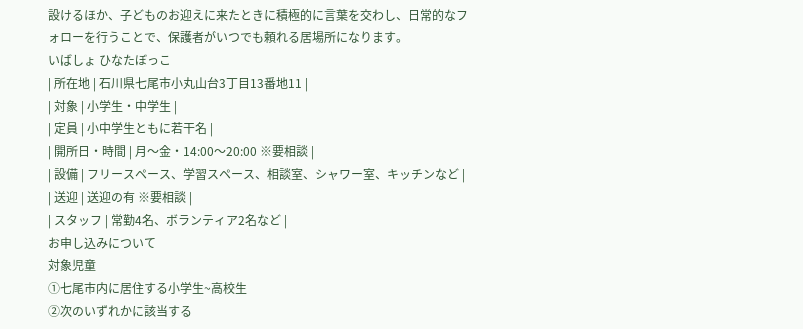設けるほか、子どものお迎えに来たときに積極的に言葉を交わし、日常的なフォローを行うことで、保護者がいつでも頼れる居場所になります。
いばしょ ひなたぼっこ
| 所在地 | 石川県七尾市小丸山台3丁目13番地11 |
| 対象 | 小学生・中学生 |
| 定員 | 小中学生ともに若干名 |
| 開所日・時間 | 月〜金・14:00〜20:00 ※要相談 |
| 設備 | フリースペース、学習スペース、相談室、シャワー室、キッチンなど |
| 送迎 | 送迎の有 ※要相談 |
| スタッフ | 常勤4名、ボランティア2名など |
お申し込みについて
対象児童
①七尾市内に居住する小学生~高校生
②次のいずれかに該当する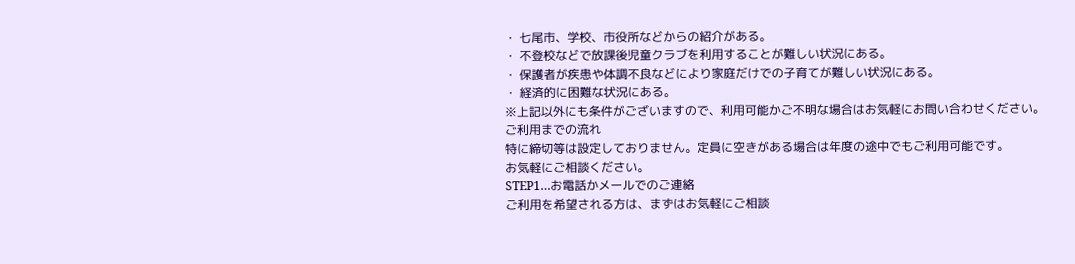・ 七尾市、学校、市役所などからの紹介がある。
・ 不登校などで放課後児童クラブを利用することが難しい状況にある。
・ 保護者が疾患や体調不良などにより家庭だけでの子育てが難しい状況にある。
・ 経済的に困難な状況にある。
※上記以外にも条件がございますので、利用可能かご不明な場合はお気軽にお問い合わせください。
ご利用までの流れ
特に締切等は設定しておりません。定員に空きがある場合は年度の途中でもご利用可能です。
お気軽にご相談ください。
STEP1…お電話かメールでのご連絡
ご利用を希望される方は、まずはお気軽にご相談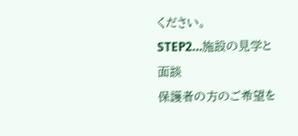ください。
STEP2…施設の見学と面談
保護者の方のご希望を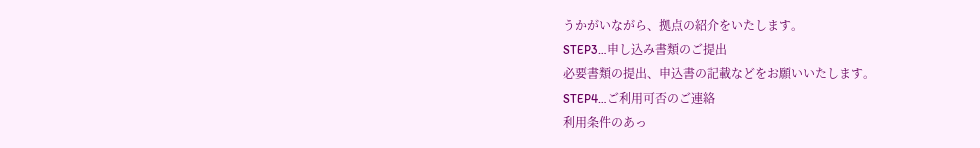うかがいながら、拠点の紹介をいたします。
STEP3…申し込み書類のご提出
必要書類の提出、申込書の記載などをお願いいたします。
STEP4…ご利用可否のご連絡
利用条件のあっ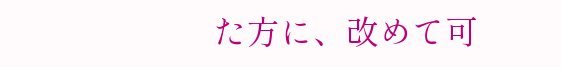た方に、改めて可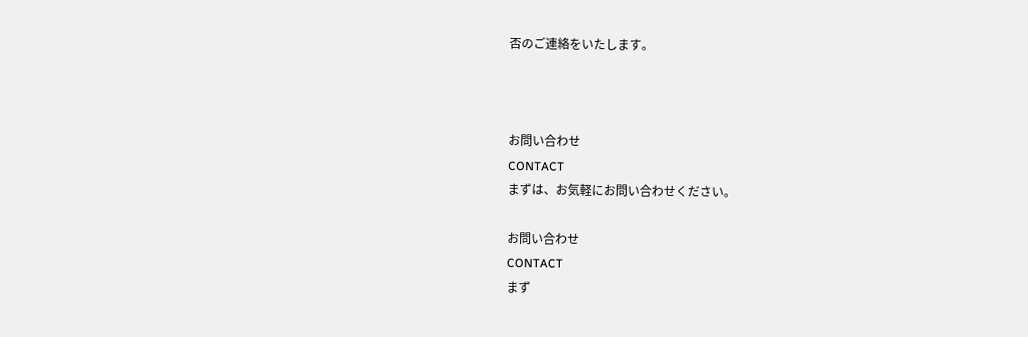否のご連絡をいたします。



お問い合わせ
CONTACT
まずは、お気軽にお問い合わせください。

お問い合わせ
CONTACT
まず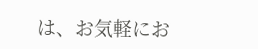は、お気軽にお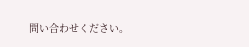問い合わせください。